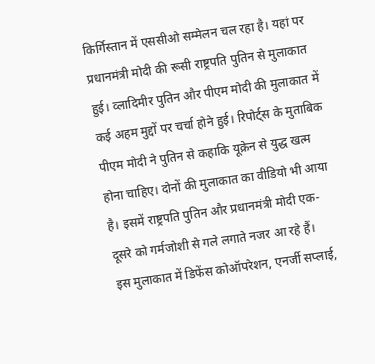किर्गिस्तान में एससीओ सम्मेलन चल रहा है। यहां पर प्रधानमंत्री मोदी की रूसी राष्ट्रपति पुतिन से मुलाकात हुई। व्लादिमीर पुतिन और पीएम मोदी की मुलाकात में कई अहम मुद्दों पर चर्चा होने हुई। रिपोर्ट्स के मुताबिक पीएम मोदी ने पुतिन से कहाकि यूक्रेन से युद्ध खत्म होना चाहिए। दोनों की मुलाकात का वीडियो भी आया है। इसमें राष्ट्रपति पुतिन और प्रधानमंत्री मोदी एक-दूसरे को गर्मजोशी से गले लगाते नजर आ रहे हैं।
इस मुलाकात में डिफेंस कोऑपरेशन, एनर्जी सप्लाई,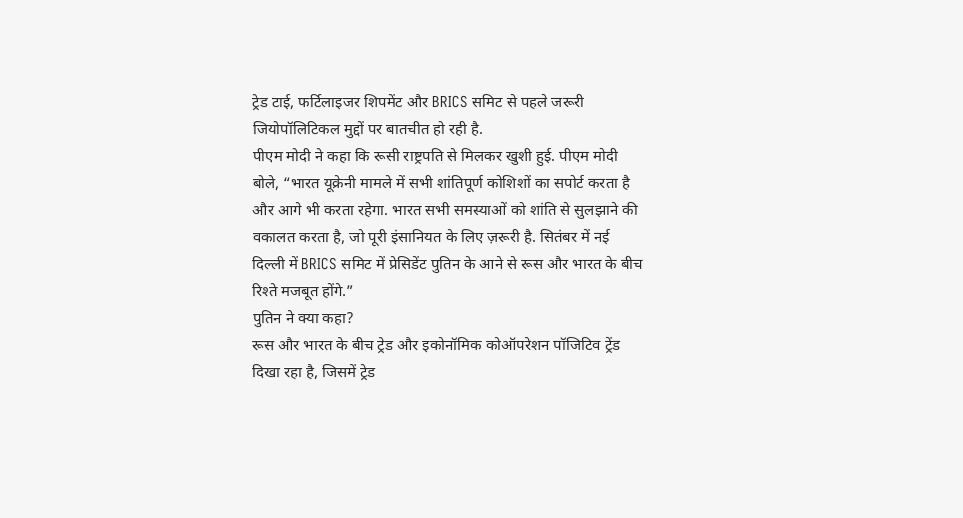ट्रेड टाई, फर्टिलाइजर शिपमेंट और BRICS समिट से पहले जरूरी जियोपॉलिटिकल मुद्दों पर बातचीत हो रही है.
पीएम मोदी ने कहा कि रूसी राष्ट्रपति से मिलकर खुशी हुई. पीएम मोदी बोले, “भारत यूक्रेनी मामले में सभी शांतिपूर्ण कोशिशों का सपोर्ट करता है और आगे भी करता रहेगा. भारत सभी समस्याओं को शांति से सुलझाने की वकालत करता है, जो पूरी इंसानियत के लिए ज़रूरी है. सितंबर में नई दिल्ली में BRICS समिट में प्रेसिडेंट पुतिन के आने से रूस और भारत के बीच रिश्ते मजबूत होंगे.”
पुतिन ने क्या कहा?
रूस और भारत के बीच ट्रेड और इकोनॉमिक कोऑपरेशन पॉजिटिव ट्रेंड दिखा रहा है, जिसमें ट्रेड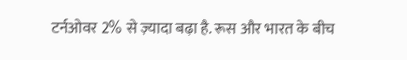टर्नओवर 2% से ज़्यादा बढ़ा है. रूस और भारत के बीच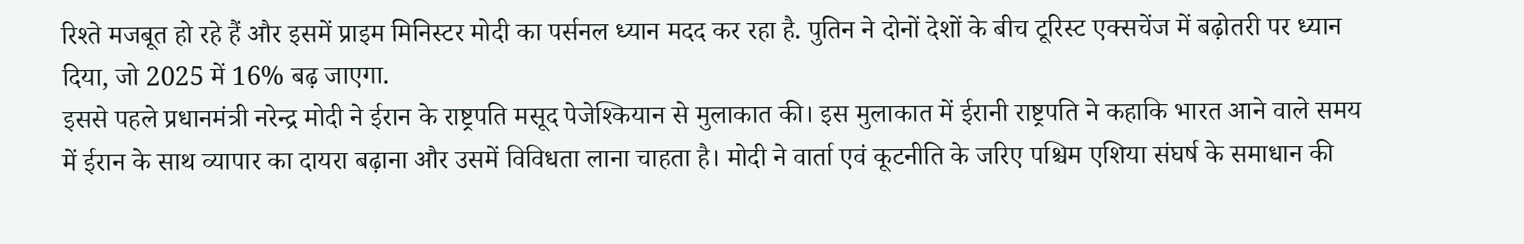रिश्ते मजबूत हो रहे हैं और इसमें प्राइम मिनिस्टर मोदी का पर्सनल ध्यान मदद कर रहा है. पुतिन ने दोनों देशों के बीच टूरिस्ट एक्सचेंज में बढ़ोतरी पर ध्यान दिया, जो 2025 में 16% बढ़ जाएगा.
इससे पहले प्रधानमंत्री नरेन्द्र मोदी ने ईरान के राष्ट्रपति मसूद पेजेश्कियान से मुलाकात की। इस मुलाकात में ईरानी राष्ट्रपति ने कहाकि भारत आने वाले समय में ईरान के साथ व्यापार का दायरा बढ़ाना और उसमें विविधता लाना चाहता है। मोदी ने वार्ता एवं कूटनीति के जरिए पश्चिम एशिया संघर्ष के समाधान की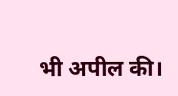भी अपील की।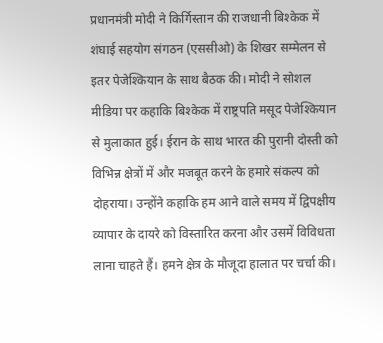प्रधानमंत्री मोदी ने किर्गिस्तान की राजधानी बिश्केक में शंघाई सहयोग संगठन (एससीओ) के शिखर सम्मेलन से इतर पेजेश्कियान के साथ बैठक की। मोदी ने सोशल मीडिया पर कहाकि बिश्केक में राष्ट्रपति मसूद पेजेश्कियान से मुलाकात हुई। ईरान के साथ भारत की पुरानी दोस्ती को विभिन्न क्षेत्रों में और मजबूत करने के हमारे संकल्प को दोहराया। उन्होंने कहाकि हम आने वाले समय में द्विपक्षीय व्यापार के दायरे को विस्तारित करना और उसमें विविधता लाना चाहते हैं। हमने क्षेत्र के मौजूदा हालात पर चर्चा की।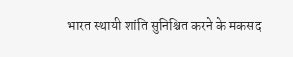भारत स्थायी शांति सुनिश्चित करने के मकसद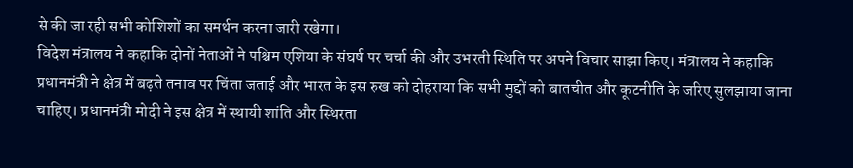से की जा रही सभी कोशिशों का समर्थन करना जारी रखेगा।
विदेश मंत्रालय ने कहाकि दोनों नेताओं ने पश्चिम एशिया के संघर्ष पर चर्चा की और उभरती स्थिति पर अपने विचार साझा किए। मंत्रालय ने कहाकि प्रधानमंत्री ने क्षेत्र में बढ़ते तनाव पर चिंता जताई और भारत के इस रुख को दोहराया कि सभी मुद्दों को बातचीत और कूटनीति के जरिए सुलझाया जाना चाहिए। प्रधानमंत्री मोदी ने इस क्षेत्र में स्थायी शांति और स्थिरता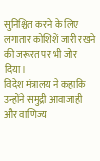सुनिश्चित करने के लिए लगातार कोशिशें जारी रखने की जरूरत पर भी जोर दिया।
विदेश मंत्रालय ने कहाकि उन्होंने समुद्री आवाजाही और वाणिज्य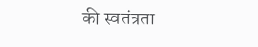की स्वतंत्रता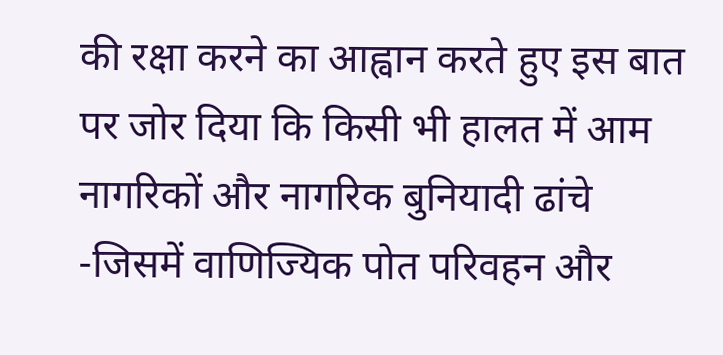की रक्षा करने का आह्वान करते हुए इस बात पर जोर दिया कि किसी भी हालत में आम नागरिकों और नागरिक बुनियादी ढांचे -जिसमें वाणिज्यिक पोत परिवहन और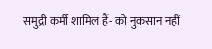समुद्री कर्मी शामिल हैं- को नुकसान नहीं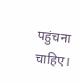पहुंचना चाहिए।